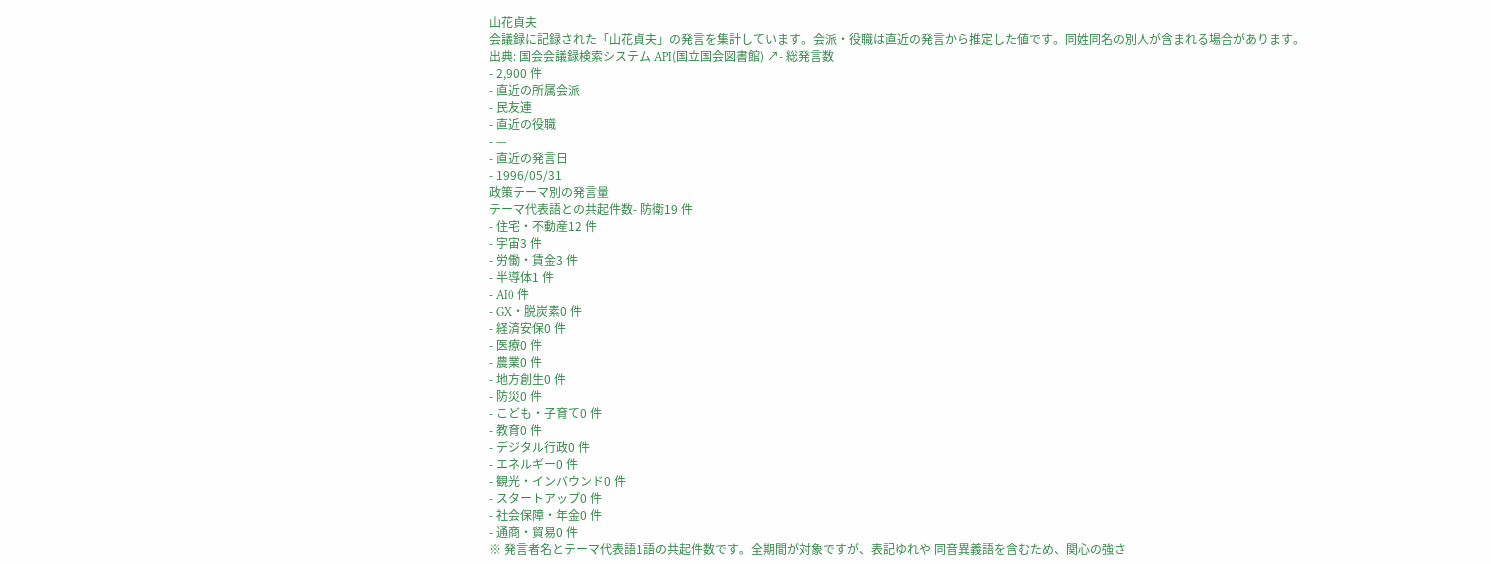山花貞夫
会議録に記録された「山花貞夫」の発言を集計しています。会派・役職は直近の発言から推定した値です。同姓同名の別人が含まれる場合があります。
出典: 国会会議録検索システム API(国立国会図書館) ↗- 総発言数
- 2,900 件
- 直近の所属会派
- 民友連
- 直近の役職
- —
- 直近の発言日
- 1996/05/31
政策テーマ別の発言量
テーマ代表語との共起件数- 防衛19 件
- 住宅・不動産12 件
- 宇宙3 件
- 労働・賃金3 件
- 半導体1 件
- AI0 件
- GX・脱炭素0 件
- 経済安保0 件
- 医療0 件
- 農業0 件
- 地方創生0 件
- 防災0 件
- こども・子育て0 件
- 教育0 件
- デジタル行政0 件
- エネルギー0 件
- 観光・インバウンド0 件
- スタートアップ0 件
- 社会保障・年金0 件
- 通商・貿易0 件
※ 発言者名とテーマ代表語1語の共起件数です。全期間が対象ですが、表記ゆれや 同音異義語を含むため、関心の強さ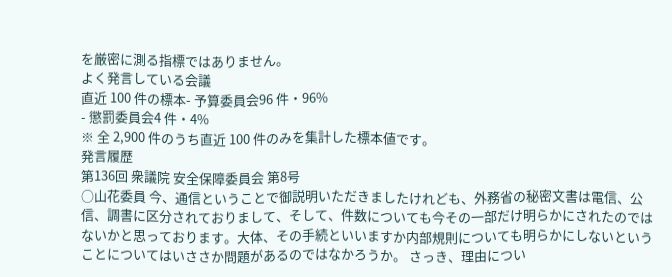を厳密に測る指標ではありません。
よく発言している会議
直近 100 件の標本- 予算委員会96 件・96%
- 懲罰委員会4 件・4%
※ 全 2,900 件のうち直近 100 件のみを集計した標本値です。
発言履歴
第136回 衆議院 安全保障委員会 第8号
○山花委員 今、通信ということで御説明いただきましたけれども、外務省の秘密文書は電信、公信、調書に区分されておりまして、そして、件数についても今その一部だけ明らかにされたのではないかと思っております。大体、その手続といいますか内部規則についても明らかにしないということについてはいささか問題があるのではなかろうか。 さっき、理由につい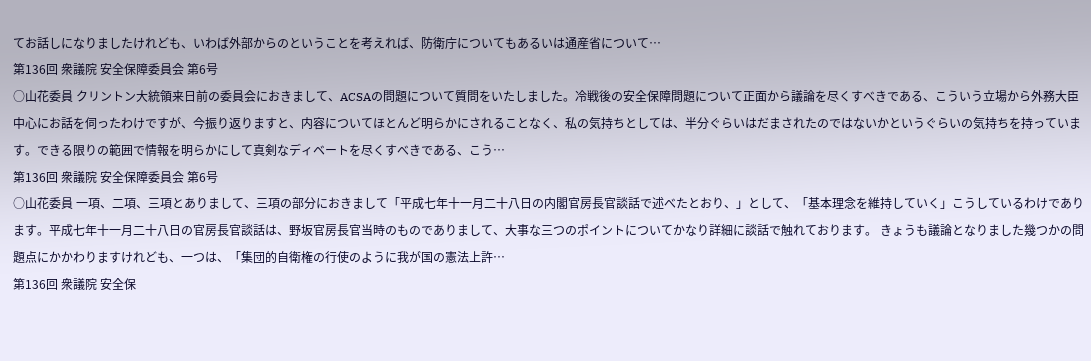てお話しになりましたけれども、いわば外部からのということを考えれば、防衛庁についてもあるいは通産省について…
第136回 衆議院 安全保障委員会 第6号
○山花委員 クリントン大統領来日前の委員会におきまして、ACSAの問題について質問をいたしました。冷戦後の安全保障問題について正面から議論を尽くすべきである、こういう立場から外務大臣中心にお話を伺ったわけですが、今振り返りますと、内容についてほとんど明らかにされることなく、私の気持ちとしては、半分ぐらいはだまされたのではないかというぐらいの気持ちを持っています。できる限りの範囲で情報を明らかにして真剣なディベートを尽くすべきである、こう…
第136回 衆議院 安全保障委員会 第6号
○山花委員 一項、二項、三項とありまして、三項の部分におきまして「平成七年十一月二十八日の内閣官房長官談話で述べたとおり、」として、「基本理念を維持していく」こうしているわけであります。平成七年十一月二十八日の官房長官談話は、野坂官房長官当時のものでありまして、大事な三つのポイントについてかなり詳細に談話で触れております。 きょうも議論となりました幾つかの問題点にかかわりますけれども、一つは、「集団的自衛権の行使のように我が国の憲法上許…
第136回 衆議院 安全保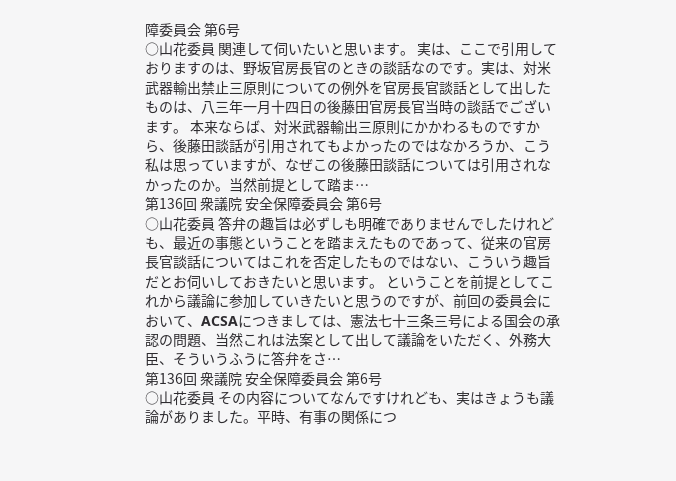障委員会 第6号
○山花委員 関連して伺いたいと思います。 実は、ここで引用しておりますのは、野坂官房長官のときの談話なのです。実は、対米武器輸出禁止三原則についての例外を官房長官談話として出したものは、八三年一月十四日の後藤田官房長官当時の談話でございます。 本来ならば、対米武器輸出三原則にかかわるものですから、後藤田談話が引用されてもよかったのではなかろうか、こう私は思っていますが、なぜこの後藤田談話については引用されなかったのか。当然前提として踏ま…
第136回 衆議院 安全保障委員会 第6号
○山花委員 答弁の趣旨は必ずしも明確でありませんでしたけれども、最近の事態ということを踏まえたものであって、従来の官房長官談話についてはこれを否定したものではない、こういう趣旨だとお伺いしておきたいと思います。 ということを前提としてこれから議論に参加していきたいと思うのですが、前回の委員会において、ACSAにつきましては、憲法七十三条三号による国会の承認の問題、当然これは法案として出して議論をいただく、外務大臣、そういうふうに答弁をさ…
第136回 衆議院 安全保障委員会 第6号
○山花委員 その内容についてなんですけれども、実はきょうも議論がありました。平時、有事の関係につ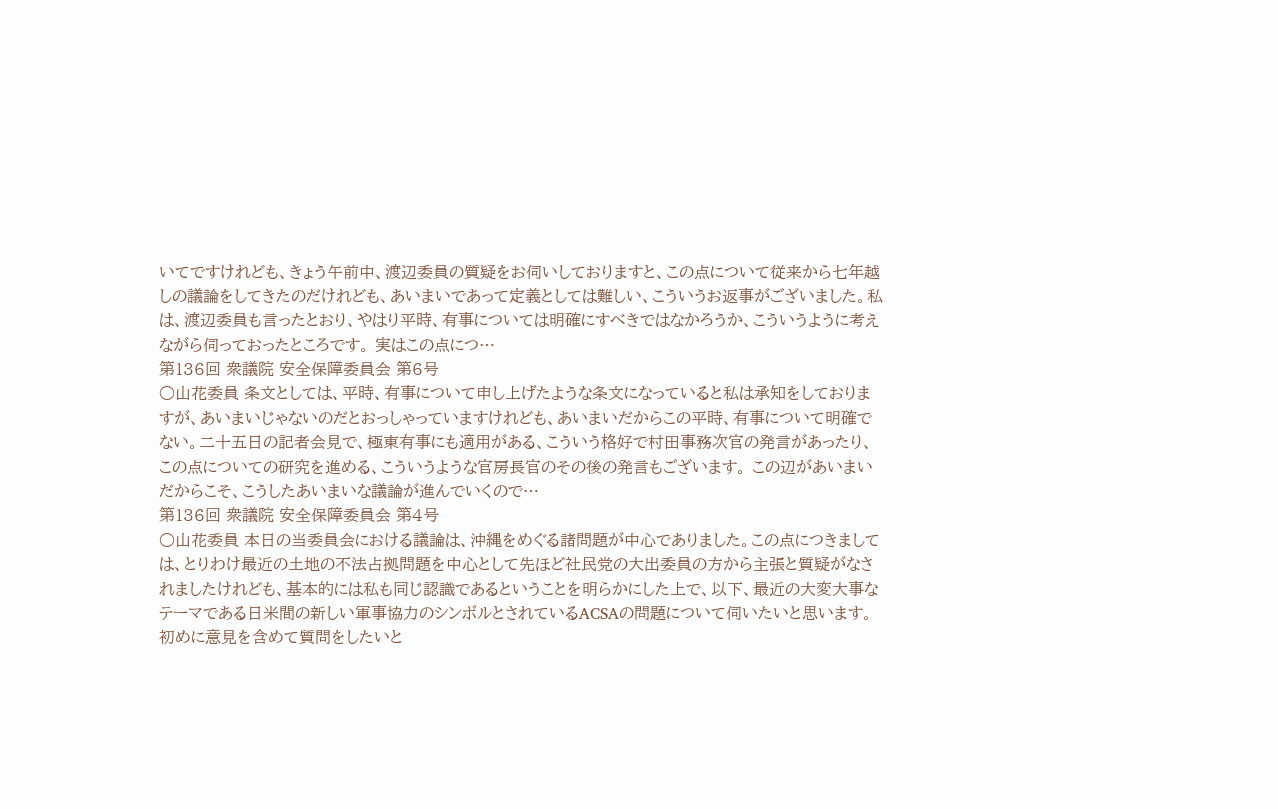いてですけれども、きょう午前中、渡辺委員の質疑をお伺いしておりますと、この点について従来から七年越しの議論をしてきたのだけれども、あいまいであって定義としては難しい、こういうお返事がございました。私は、渡辺委員も言ったとおり、やはり平時、有事については明確にすべきではなかろうか、こういうように考えながら伺っておったところです。 実はこの点につ…
第136回 衆議院 安全保障委員会 第6号
○山花委員 条文としては、平時、有事について申し上げたような条文になっていると私は承知をしておりますが、あいまいじゃないのだとおっしゃっていますけれども、あいまいだからこの平時、有事について明確でない。二十五日の記者会見で、極東有事にも適用がある、こういう格好で村田事務次官の発言があったり、この点についての研究を進める、こういうような官房長官のその後の発言もございます。 この辺があいまいだからこそ、こうしたあいまいな議論が進んでいくので…
第136回 衆議院 安全保障委員会 第4号
○山花委員 本日の当委員会における議論は、沖縄をめぐる諸問題が中心でありました。この点につきましては、とりわけ最近の土地の不法占拠問題を中心として先ほど社民党の大出委員の方から主張と質疑がなされましたけれども、基本的には私も同じ認識であるということを明らかにした上で、以下、最近の大変大事なテーマである日米間の新しい軍事協力のシンボルとされているACSAの問題について伺いたいと思います。 初めに意見を含めて質問をしたいと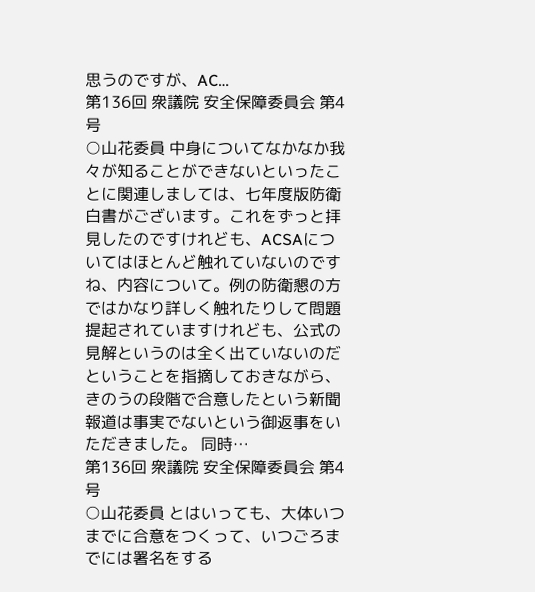思うのですが、AC…
第136回 衆議院 安全保障委員会 第4号
○山花委員 中身についてなかなか我々が知ることができないといったことに関連しましては、七年度版防衛白書がございます。これをずっと拝見したのですけれども、ACSAについてはほとんど触れていないのですね、内容について。例の防衛懇の方ではかなり詳しく触れたりして問題提起されていますけれども、公式の見解というのは全く出ていないのだということを指摘しておきながら、きのうの段階で合意したという新聞報道は事実でないという御返事をいただきました。 同時…
第136回 衆議院 安全保障委員会 第4号
○山花委員 とはいっても、大体いつまでに合意をつくって、いつごろまでには署名をする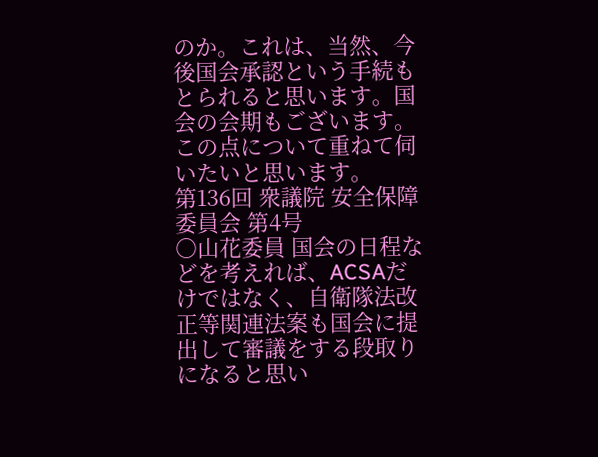のか。これは、当然、今後国会承認という手続もとられると思います。国会の会期もございます。この点について重ねて伺いたいと思います。
第136回 衆議院 安全保障委員会 第4号
○山花委員 国会の日程などを考えれば、ACSAだけではなく、自衛隊法改正等関連法案も国会に提出して審議をする段取りになると思い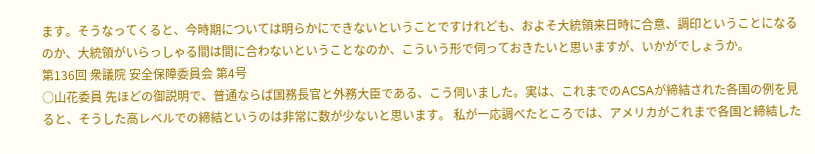ます。そうなってくると、今時期については明らかにできないということですけれども、およそ大統領来日時に合意、調印ということになるのか、大統領がいらっしゃる間は間に合わないということなのか、こういう形で伺っておきたいと思いますが、いかがでしょうか。
第136回 衆議院 安全保障委員会 第4号
○山花委員 先ほどの御説明で、普通ならば国務長官と外務大臣である、こう伺いました。実は、これまでのACSAが締結された各国の例を見ると、そうした高レベルでの締結というのは非常に数が少ないと思います。 私が一応調べたところでは、アメリカがこれまで各国と締結した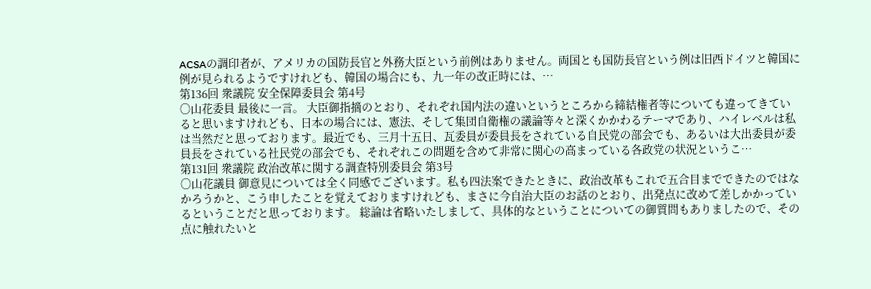ACSAの調印者が、アメリカの国防長官と外務大臣という前例はありません。両国とも国防長官という例は旧西ドイツと韓国に例が見られるようですけれども、韓国の場合にも、九一年の改正時には、…
第136回 衆議院 安全保障委員会 第4号
○山花委員 最後に一言。 大臣御指摘のとおり、それぞれ国内法の違いというところから締結権者等についても違ってきていると思いますけれども、日本の場合には、憲法、そして集団自衛権の議論等々と深くかかわるテーマであり、ハイレベルは私は当然だと思っております。最近でも、三月十五日、瓦委員が委員長をされている自民党の部会でも、あるいは大出委員が委員長をされている社民党の部会でも、それぞれこの問題を含めて非常に関心の高まっている各政党の状況というこ…
第131回 衆議院 政治改革に関する調査特別委員会 第3号
○山花議員 御意見については全く同感でございます。私も四法案できたときに、政治改革もこれで五合目までできたのではなかろうかと、こう申したことを覚えておりますけれども、まさに今自治大臣のお話のとおり、出発点に改めて差しかかっているということだと思っております。 総論は省略いたしまして、具体的なということについての御質問もありましたので、その点に触れたいと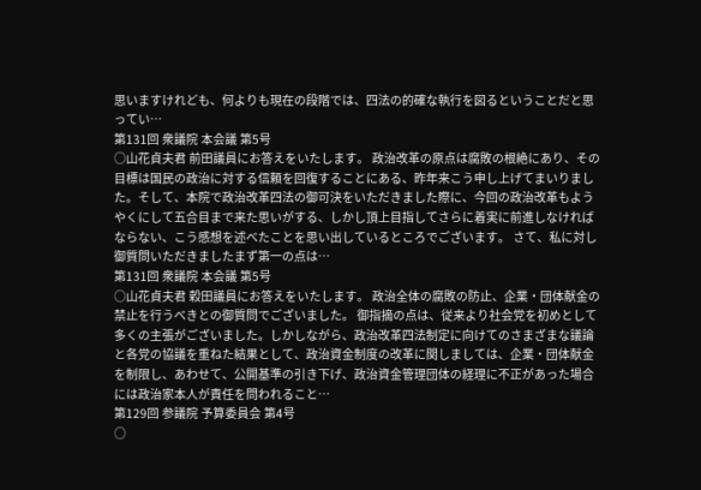思いますけれども、何よりも現在の段階では、四法の的確な執行を図るということだと思ってい…
第131回 衆議院 本会議 第5号
○山花貞夫君 前田議員にお答えをいたします。 政治改革の原点は腐敗の根絶にあり、その目標は国民の政治に対する信頼を回復することにある、昨年来こう申し上げてまいりました。そして、本院で政治改革四法の御可決をいただきました際に、今回の政治改革もようやくにして五合目まで来た思いがする、しかし頂上目指してさらに着実に前進しなければならない、こう感想を述べたことを思い出しているところでございます。 さて、私に対し御質問いただきましたまず第一の点は…
第131回 衆議院 本会議 第5号
○山花貞夫君 穀田議員にお答えをいたします。 政治全体の腐敗の防止、企業・団体献金の禁止を行うべきとの御質問でございました。 御指摘の点は、従来より社会党を初めとして多くの主張がございました。しかしながら、政治改革四法制定に向けてのさまざまな議論と各党の協議を重ねた結果として、政治資金制度の改革に関しましては、企業・団体献金を制限し、あわせて、公開基準の引き下げ、政治資金管理団体の経理に不正があった場合には政治家本人が責任を問われること…
第129回 参議院 予算委員会 第4号
○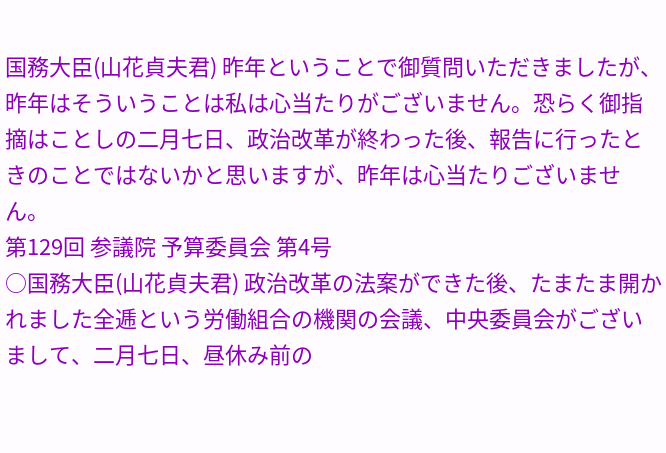国務大臣(山花貞夫君) 昨年ということで御質問いただきましたが、昨年はそういうことは私は心当たりがございません。恐らく御指摘はことしの二月七日、政治改革が終わった後、報告に行ったときのことではないかと思いますが、昨年は心当たりございません。
第129回 参議院 予算委員会 第4号
○国務大臣(山花貞夫君) 政治改革の法案ができた後、たまたま開かれました全逓という労働組合の機関の会議、中央委員会がございまして、二月七日、昼休み前の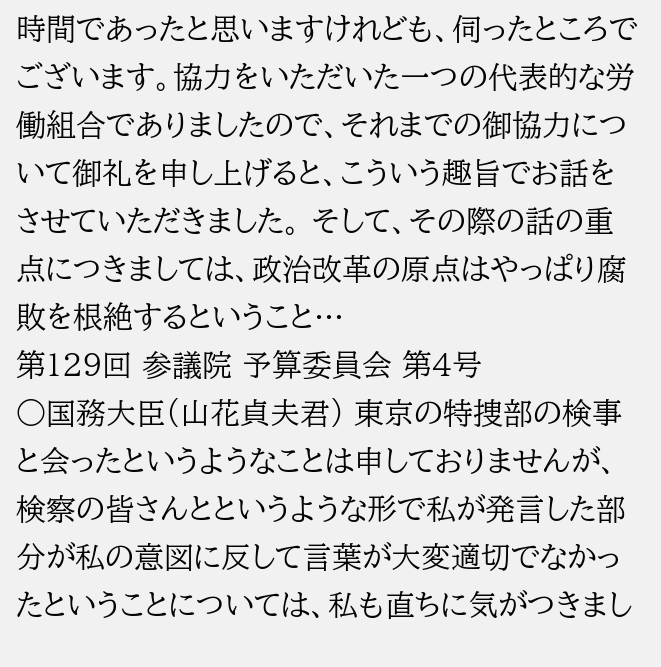時間であったと思いますけれども、伺ったところでございます。協力をいただいた一つの代表的な労働組合でありましたので、それまでの御協力について御礼を申し上げると、こういう趣旨でお話をさせていただきました。 そして、その際の話の重点につきましては、政治改革の原点はやっぱり腐敗を根絶するということ…
第129回 参議院 予算委員会 第4号
○国務大臣(山花貞夫君) 東京の特捜部の検事と会ったというようなことは申しておりませんが、検察の皆さんとというような形で私が発言した部分が私の意図に反して言葉が大変適切でなかったということについては、私も直ちに気がつきまし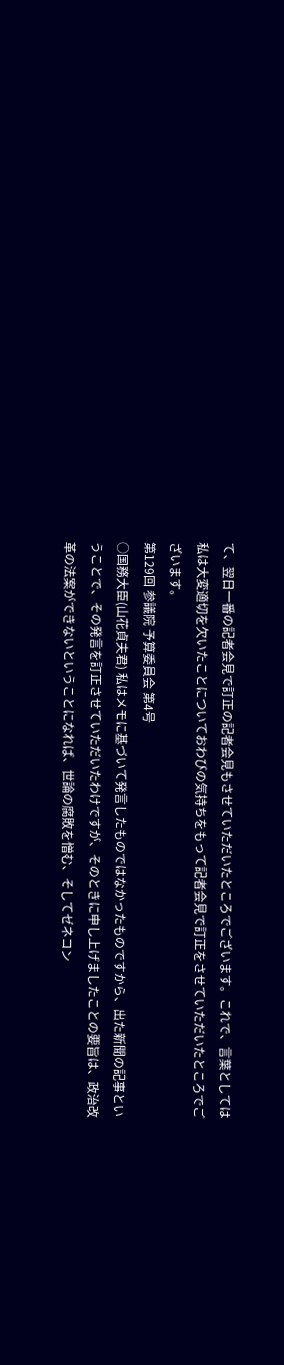て、翌日一番の記者会見で訂正の記者会見もさせていただいたところでございます。これで、言葉としては私は大変適切を欠いたことについておわびの気持ちをもって記者会見で訂正をさせていただいたところでございます。
第129回 参議院 予算委員会 第4号
○国務大臣(山花貞夫君) 私はメモに基づいて発言したものではなかったものですから、出た新聞の記事ということで、その発言を訂正させていただいたわけですが、そのときに申し上げましたことの要旨は、政治改革の法案ができないということになれば、世論の腐敗を憎む、そしてゼネコン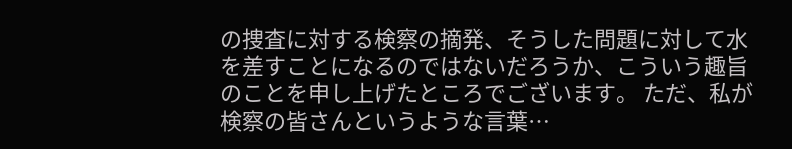の捜査に対する検察の摘発、そうした問題に対して水を差すことになるのではないだろうか、こういう趣旨のことを申し上げたところでございます。 ただ、私が検察の皆さんというような言葉…